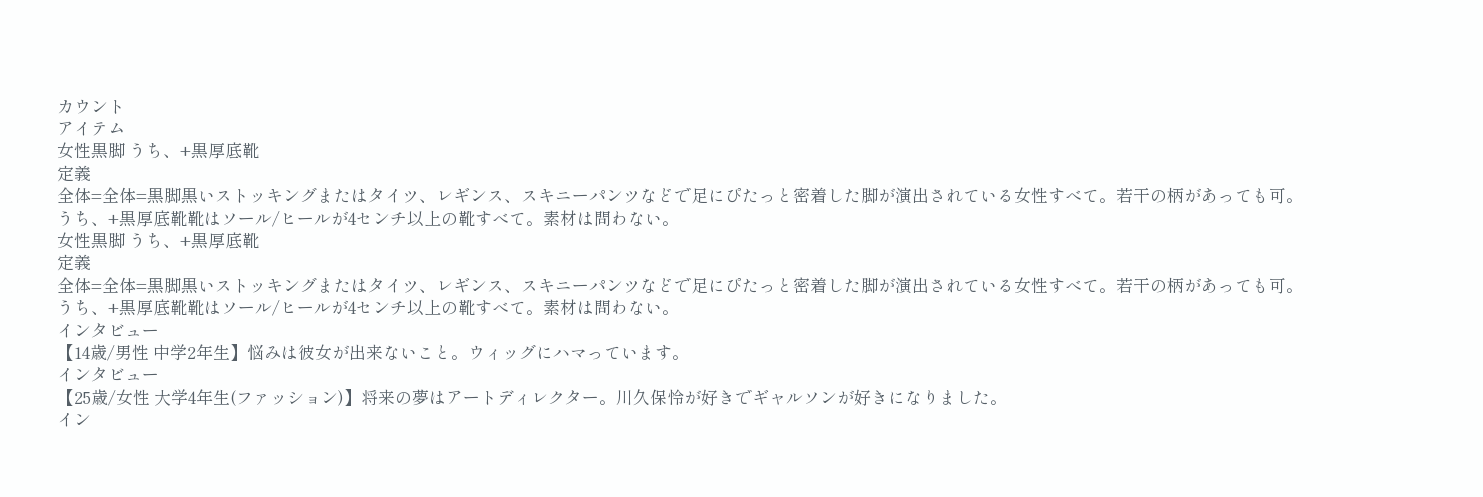カウント
アイテム
女性黒脚 うち、+黒厚底靴
定義
全体=全体=黒脚黒いストッキングまたはタイツ、レギンス、スキニーパンツなどで足にぴたっと密着した脚が演出されている女性すべて。若干の柄があっても可。 うち、+黒厚底靴靴はソール/ヒールが4センチ以上の靴すべて。素材は問わない。
女性黒脚 うち、+黒厚底靴
定義
全体=全体=黒脚黒いストッキングまたはタイツ、レギンス、スキニーパンツなどで足にぴたっと密着した脚が演出されている女性すべて。若干の柄があっても可。 うち、+黒厚底靴靴はソール/ヒールが4センチ以上の靴すべて。素材は問わない。
インタビュー
【14歳/男性 中学2年生】悩みは彼女が出来ないこと。ウィッグにハマっています。
インタビュー
【25歳/女性 大学4年生(ファッション)】将来の夢はアートディレクター。川久保怜が好きでギャルソンが好きになりました。
イン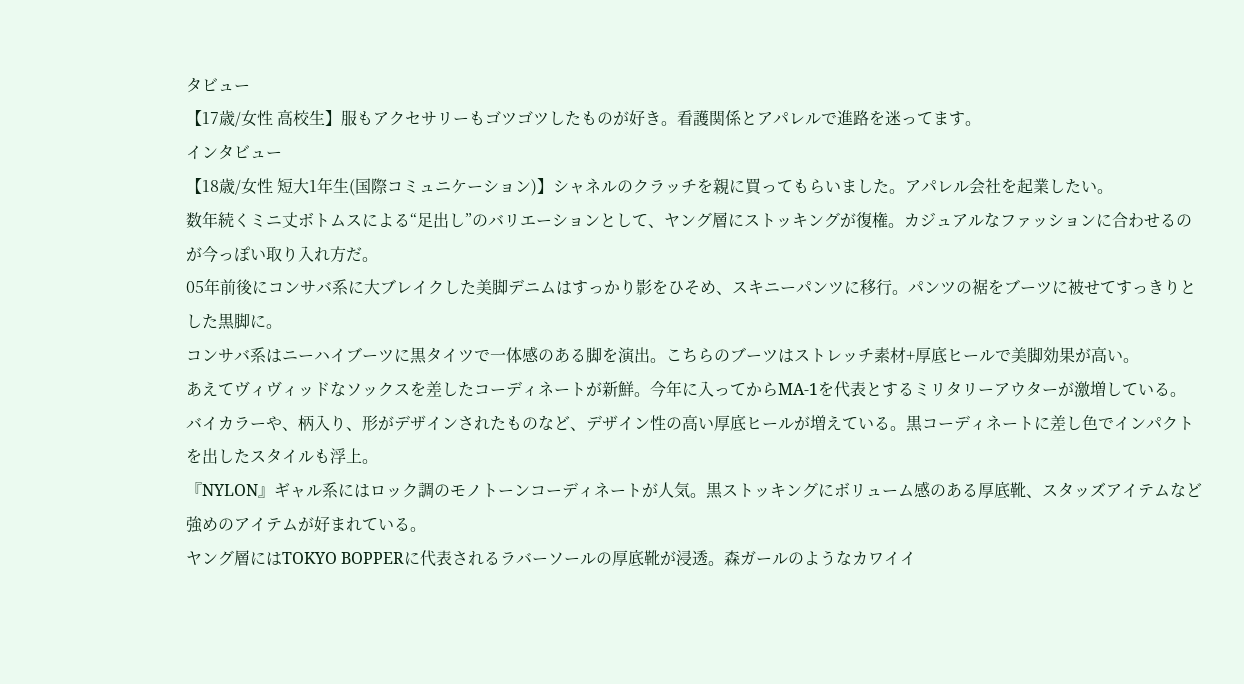タビュー
【17歳/女性 高校生】服もアクセサリーもゴツゴツしたものが好き。看護関係とアパレルで進路を迷ってます。
インタビュー
【18歳/女性 短大1年生(国際コミュニケーション)】シャネルのクラッチを親に買ってもらいました。アパレル会社を起業したい。
数年続くミニ丈ボトムスによる“足出し”のバリエーションとして、ヤング層にストッキングが復権。カジュアルなファッションに合わせるのが今っぽい取り入れ方だ。
05年前後にコンサバ系に大ブレイクした美脚デニムはすっかり影をひそめ、スキニーパンツに移行。パンツの裾をブーツに被せてすっきりとした黒脚に。
コンサバ系はニーハイブーツに黒タイツで一体感のある脚を演出。こちらのブーツはストレッチ素材+厚底ヒールで美脚効果が高い。
あえてヴィヴィッドなソックスを差したコーディネートが新鮮。今年に入ってからMA-1を代表とするミリタリーアウターが激増している。
バイカラーや、柄入り、形がデザインされたものなど、デザイン性の高い厚底ヒールが増えている。黒コーディネートに差し色でインパクトを出したスタイルも浮上。
『NYLON』ギャル系にはロック調のモノトーンコーディネートが人気。黒ストッキングにボリューム感のある厚底靴、スタッズアイテムなど強めのアイテムが好まれている。
ヤング層にはTOKYO BOPPERに代表されるラバーソールの厚底靴が浸透。森ガールのようなカワイイ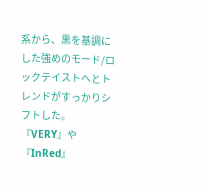系から、黒を基調にした強めのモード/ロックテイストへとトレンドがすっかりシフトした。
『VERY』や『InRed』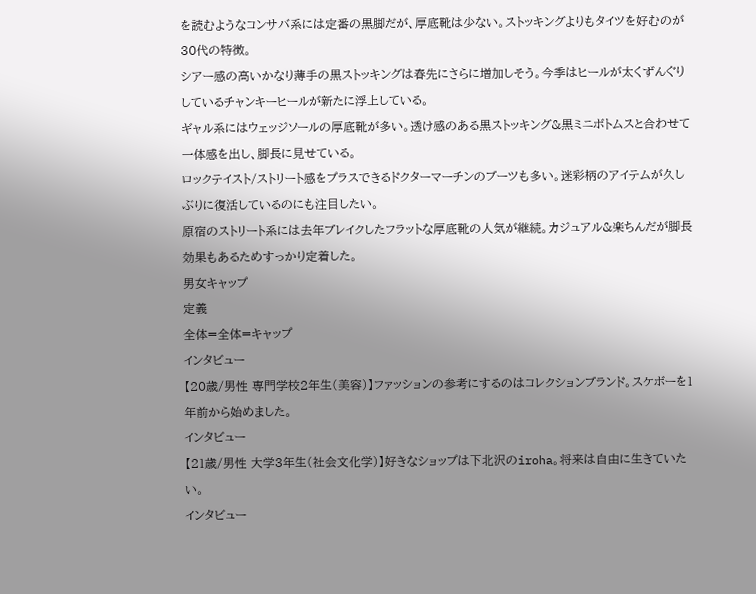を読むようなコンサバ系には定番の黒脚だが、厚底靴は少ない。ストッキングよりもタイツを好むのが30代の特徴。
シアー感の高いかなり薄手の黒ストッキングは春先にさらに増加しそう。今季はヒールが太くずんぐりしているチャンキーヒールが新たに浮上している。
ギャル系にはウェッジソールの厚底靴が多い。透け感のある黒ストッキング&黒ミニボトムスと合わせて一体感を出し、脚長に見せている。
ロックテイスト/ストリート感をプラスできるドクターマーチンのブーツも多い。迷彩柄のアイテムが久しぶりに復活しているのにも注目したい。
原宿のストリート系には去年ブレイクしたフラットな厚底靴の人気が継続。カジュアル&楽ちんだが脚長効果もあるためすっかり定着した。
男女キャップ
定義
全体=全体=キャップ
インタビュー
【20歳/男性 専門学校2年生(美容)】ファッションの参考にするのはコレクションブランド。スケボーを1年前から始めました。
インタビュー
【21歳/男性 大学3年生(社会文化学)】好きなショップは下北沢のiroha。将来は自由に生きていたい。
インタビュー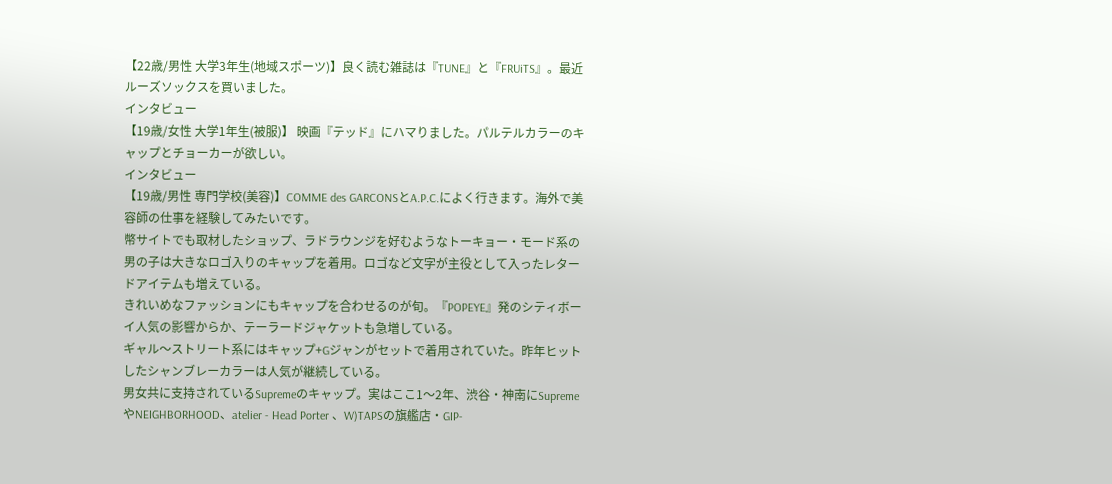【22歳/男性 大学3年生(地域スポーツ)】良く読む雑誌は『TUNE』と『FRUiTS』。最近ルーズソックスを買いました。
インタビュー
【19歳/女性 大学1年生(被服)】 映画『テッド』にハマりました。パルテルカラーのキャップとチョーカーが欲しい。
インタビュー
【19歳/男性 専門学校(美容)】COMME des GARCONSとA.P.C.によく行きます。海外で美容師の仕事を経験してみたいです。
幣サイトでも取材したショップ、ラドラウンジを好むようなトーキョー・モード系の男の子は大きなロゴ入りのキャップを着用。ロゴなど文字が主役として入ったレタードアイテムも増えている。
きれいめなファッションにもキャップを合わせるのが旬。『POPEYE』発のシティボーイ人気の影響からか、テーラードジャケットも急増している。
ギャル〜ストリート系にはキャップ+Gジャンがセットで着用されていた。昨年ヒットしたシャンブレーカラーは人気が継続している。
男女共に支持されているSupremeのキャップ。実はここ1〜2年、渋谷・神南にSupremeやNEIGHBORHOOD、atelier - Head Porter 、W)TAPSの旗艦店・GIP-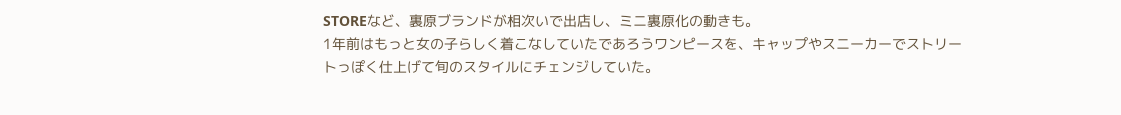STOREなど、裏原ブランドが相次いで出店し、ミニ裏原化の動きも。
1年前はもっと女の子らしく着こなしていたであろうワンピースを、キャップやスニーカーでストリートっぽく仕上げて旬のスタイルにチェンジしていた。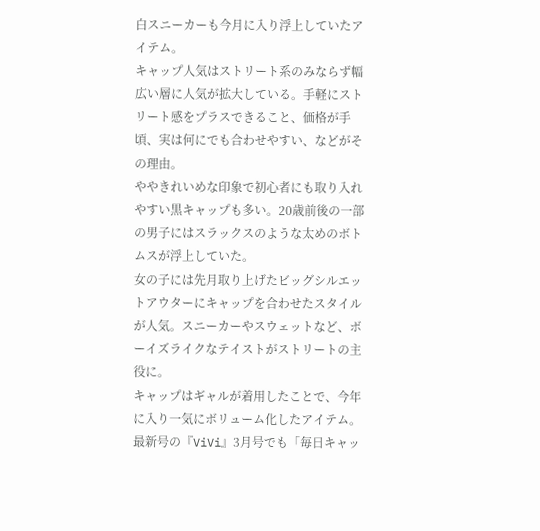白スニーカーも今月に入り浮上していたアイテム。
キャップ人気はストリート系のみならず幅広い層に人気が拡大している。手軽にストリート感をプラスできること、価格が手頃、実は何にでも合わせやすい、などがその理由。
ややきれいめな印象で初心者にも取り入れやすい黒キャップも多い。20歳前後の一部の男子にはスラックスのような太めのボトムスが浮上していた。
女の子には先月取り上げたビッグシルエットアウターにキャップを合わせたスタイルが人気。スニーカーやスウェットなど、ボーイズライクなテイストがストリートの主役に。
キャップはギャルが着用したことで、今年に入り一気にボリューム化したアイテム。最新号の『ViVi』3月号でも「毎日キャッ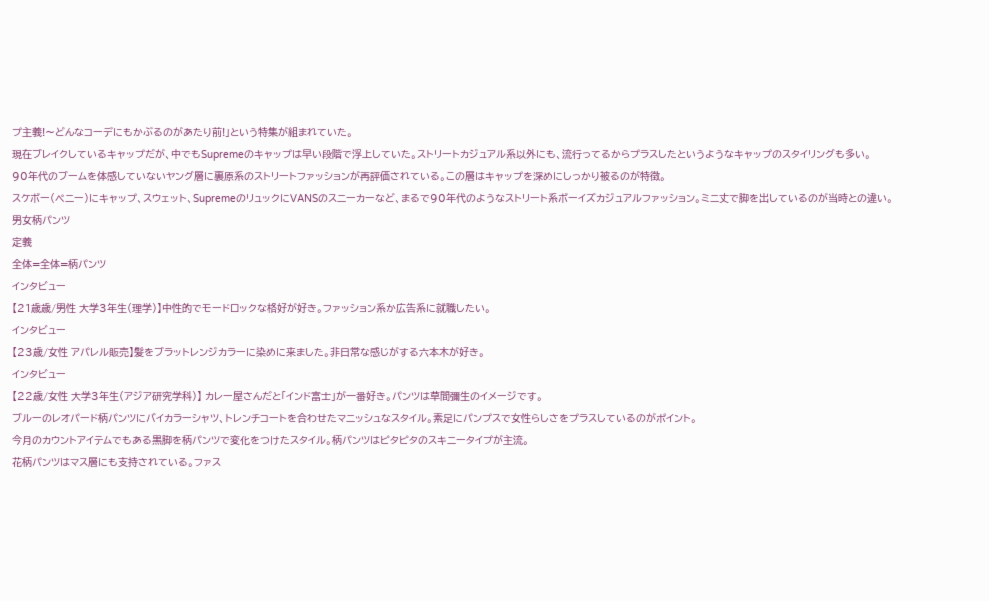プ主義!〜どんなコーデにもかぶるのがあたり前!」という特集が組まれていた。
現在ブレイクしているキャップだが、中でもSupremeのキャップは早い段階で浮上していた。ストリートカジュアル系以外にも、流行ってるからプラスしたというようなキャップのスタイリングも多い。
90年代のブームを体感していないヤング層に裏原系のストリートファッションが再評価されている。この層はキャップを深めにしっかり被るのが特徴。
スケボー(ペニー)にキャップ、スウェット、SupremeのリュックにVANSのスニーカーなど、まるで90年代のようなストリート系ボーイズカジュアルファッション。ミニ丈で脚を出しているのが当時との違い。
男女柄パンツ
定義
全体=全体=柄パンツ
インタビュー
【21歳歳/男性 大学3年生(理学)】中性的でモードロックな格好が好き。ファッション系か広告系に就職したい。
インタビュー
【23歳/女性 アパレル販売】髪をブラットレンジカラーに染めに来ました。非日常な感じがする六本木が好き。
インタビュー
【22歳/女性 大学3年生(アジア研究学科)】 カレー屋さんだと「インド富士」が一番好き。パンツは草間彌生のイメージです。
ブルーのレオパード柄パンツにバイカラーシャツ、トレンチコートを合わせたマニッシュなスタイル。素足にパンプスで女性らしさをプラスしているのがポイント。
今月のカウントアイテムでもある黒脚を柄パンツで変化をつけたスタイル。柄パンツはピタピタのスキニータイプが主流。
花柄パンツはマス層にも支持されている。ファス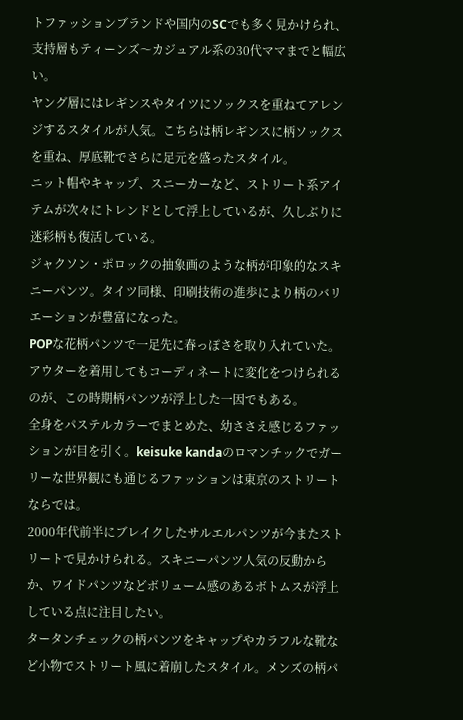トファッションブランドや国内のSCでも多く見かけられ、支持層もティーンズ〜カジュアル系の30代ママまでと幅広い。
ヤング層にはレギンスやタイツにソックスを重ねてアレンジするスタイルが人気。こちらは柄レギンスに柄ソックスを重ね、厚底靴でさらに足元を盛ったスタイル。
ニット帽やキャップ、スニーカーなど、ストリート系アイテムが次々にトレンドとして浮上しているが、久しぶりに迷彩柄も復活している。
ジャクソン・ポロックの抽象画のような柄が印象的なスキニーパンツ。タイツ同様、印刷技術の進歩により柄のバリエーションが豊富になった。
POPな花柄パンツで一足先に春っぽさを取り入れていた。アウターを着用してもコーディネートに変化をつけられるのが、この時期柄パンツが浮上した一因でもある。
全身をパステルカラーでまとめた、幼ささえ感じるファッションが目を引く。keisuke kandaのロマンチックでガーリーな世界観にも通じるファッションは東京のストリートならでは。
2000年代前半にブレイクしたサルエルパンツが今またストリートで見かけられる。スキニーパンツ人気の反動からか、ワイドパンツなどボリューム感のあるボトムスが浮上している点に注目したい。
タータンチェックの柄パンツをキャップやカラフルな靴など小物でストリート風に着崩したスタイル。メンズの柄パ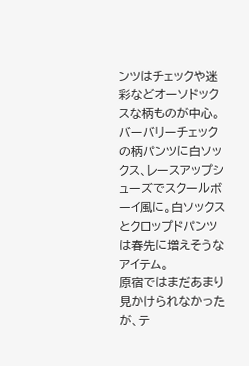ンツはチェックや迷彩などオーソドックスな柄ものが中心。
バーバリーチェックの柄パンツに白ソックス、レースアップシューズでスクールボーイ風に。白ソックスとクロップドパンツは春先に増えそうなアイテム。
原宿ではまだあまり見かけられなかったが、テ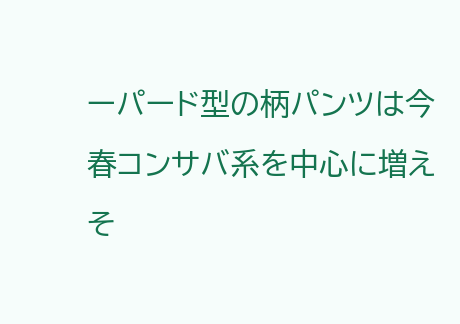ーパード型の柄パンツは今春コンサバ系を中心に増えそ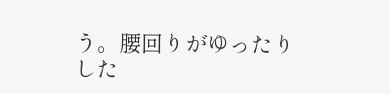う。腰回りがゆったりした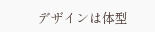デザインは体型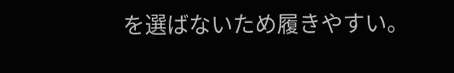を選ばないため履きやすい。